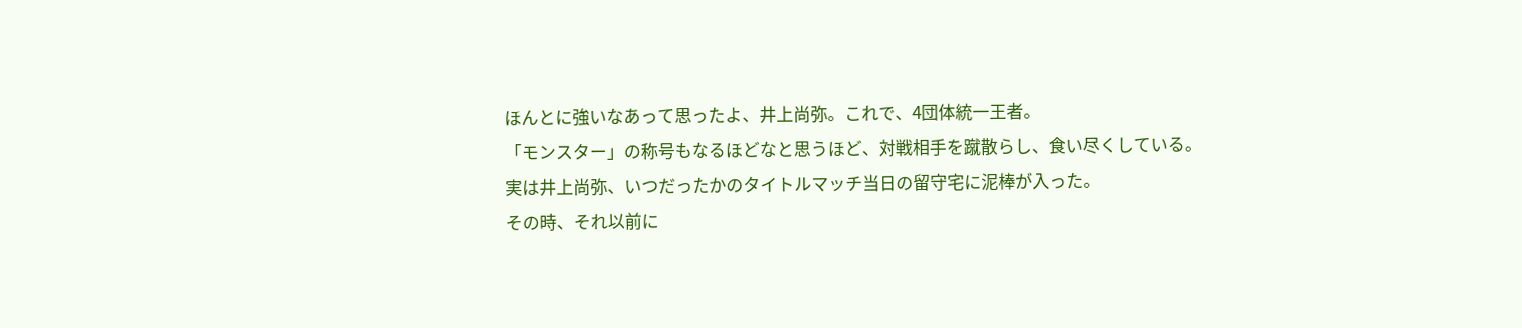ほんとに強いなあって思ったよ、井上尚弥。これで、4団体統一王者。
「モンスター」の称号もなるほどなと思うほど、対戦相手を蹴散らし、食い尽くしている。
実は井上尚弥、いつだったかのタイトルマッチ当日の留守宅に泥棒が入った。
その時、それ以前に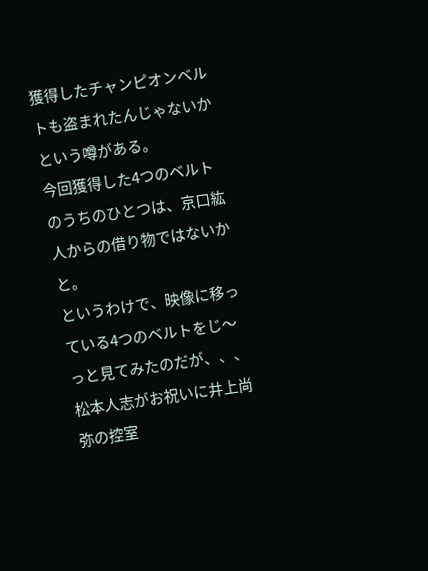獲得したチャンピオンベルトも盗まれたんじゃないかという噂がある。
今回獲得した4つのベルトのうちのひとつは、京口紘人からの借り物ではないかと。
というわけで、映像に移っている4つのベルトをじ〜っと見てみたのだが、、、
松本人志がお祝いに井上尚弥の控室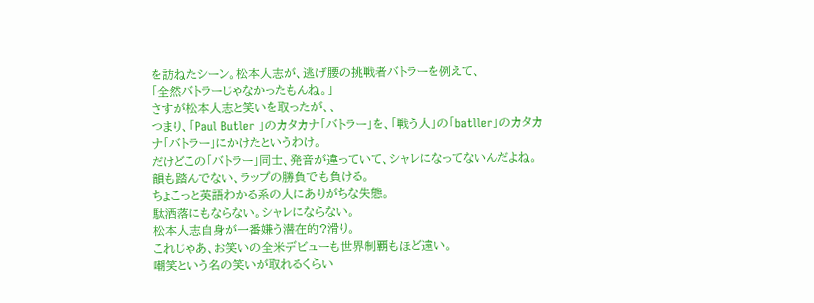を訪ねたシーン。松本人志が、逃げ腰の挑戦者バトラーを例えて、
「全然バトラーじゃなかったもんね。」
さすが松本人志と笑いを取ったが、、
つまり、「Paul Butler 」のカタカナ「バトラー」を、「戦う人」の「batller」のカタカナ「バトラー」にかけたというわけ。
だけどこの「バトラー」同士、発音が違っていて、シャレになってないんだよね。
韻も踏んでない、ラップの勝負でも負ける。
ちょこっと英語わかる系の人にありがちな失態。
駄洒落にもならない。シャレにならない。
松本人志自身が一番嫌う潜在的?滑り。
これじゃあ、お笑いの全米デビューも世界制覇もほど遠い。
嘲笑という名の笑いが取れるくらい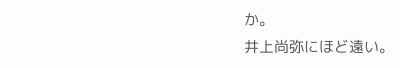か。
井上尚弥にほど遠い。